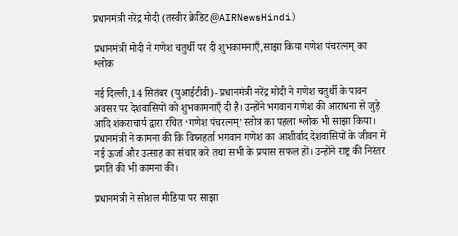प्रधानमंत्री नरेंद्र मोदी (तस्वीर क्रेडिट@AIRNewsHindi)

प्रधानमंत्री मोदी ने गणेश चतुर्थी पर दी शुभकामनाएँ,साझा किया गणेश पंचरत्नम् का श्लोक

नई दिल्ली,14 सितंबर (युआईटीवी)- प्रधानमंत्री नरेंद्र मोदी ने गणेश चतुर्थी के पावन अवसर पर देशवासियों को शुभकामनाएँ दी हैं। उन्होंने भगवान गणेश की आराधना से जुड़े आदि शंकराचार्य द्वारा रचित ‘गणेश पंचरत्नम्’ स्तोत्र का पहला श्लोक भी साझा किया। प्रधानमंत्री ने कामना की कि विघ्नहर्ता भगवान गणेश का आशीर्वाद देशवासियों के जीवन में नई ऊर्जा और उत्साह का संचार करे तथा सभी के प्रयास सफल हों। उन्होंने राष्ट्र की निरंतर प्रगति की भी कामना की।

प्रधानमंत्री ने सोशल मीडिया पर साझा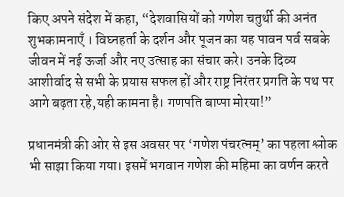किए अपने संदेश में कहा, “देशवासियों को गणेश चतुर्थी की अनंत शुभकामनाएँ । विघ्नहर्ता के दर्शन और पूजन का यह पावन पर्व सबके जीवन में नई ऊर्जा और नए उत्साह का संचार करे। उनके दिव्य आशीर्वाद से सभी के प्रयास सफल हों और राष्ट्र निरंतर प्रगति के पथ पर आगे बढ़ता रहे,यही कामना है। गणपति बाप्पा मोरया!”

प्रधानमंत्री की ओर से इस अवसर पर ‘गणेश पंचरत्नम्’ का पहला श्लोक भी साझा किया गया। इसमें भगवान गणेश की महिमा का वर्णन करते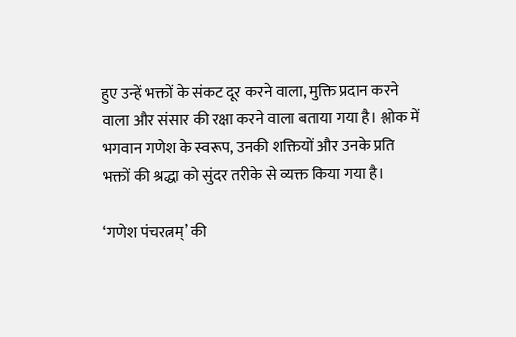हुए उन्हें भक्तों के संकट दूर करने वाला, मुक्ति प्रदान करने वाला और संसार की रक्षा करने वाला बताया गया है। श्लोक में भगवान गणेश के स्वरूप, उनकी शक्तियों और उनके प्रति भक्तों की श्रद्धा को सुंदर तरीके से व्यक्त किया गया है।

‘गणेश पंचरत्नम्’ की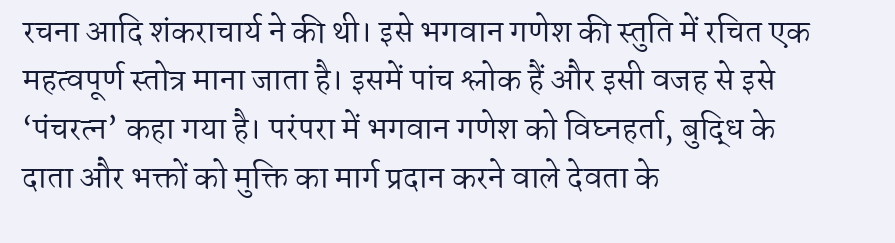रचना आदि शंकराचार्य ने की थी। इसे भगवान गणेश की स्तुति में रचित एक महत्वपूर्ण स्तोत्र माना जाता है। इसमें पांच श्लोक हैं और इसी वजह से इसे ‘पंचरत्न’ कहा गया है। परंपरा में भगवान गणेश को विघ्नहर्ता, बुद्धि के दाता और भक्तों को मुक्ति का मार्ग प्रदान करने वाले देवता के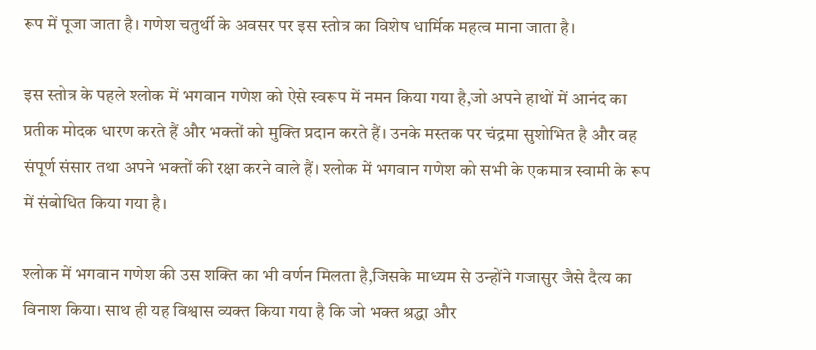रूप में पूजा जाता है। गणेश चतुर्थी के अवसर पर इस स्तोत्र का विशेष धार्मिक महत्व माना जाता है।

इस स्तोत्र के पहले श्लोक में भगवान गणेश को ऐसे स्वरूप में नमन किया गया है,जो अपने हाथों में आनंद का प्रतीक मोदक धारण करते हैं और भक्तों को मुक्ति प्रदान करते हैं। उनके मस्तक पर चंद्रमा सुशोभित है और वह संपूर्ण संसार तथा अपने भक्तों की रक्षा करने वाले हैं। श्लोक में भगवान गणेश को सभी के एकमात्र स्वामी के रूप में संबोधित किया गया है।

श्लोक में भगवान गणेश की उस शक्ति का भी वर्णन मिलता है,जिसके माध्यम से उन्होंने गजासुर जैसे दैत्य का विनाश किया। साथ ही यह विश्वास व्यक्त किया गया है कि जो भक्त श्रद्धा और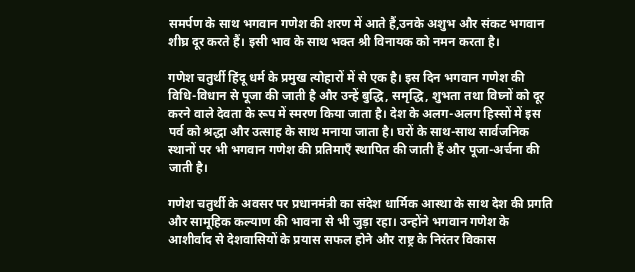समर्पण के साथ भगवान गणेश की शरण में आते हैं,उनके अशुभ और संकट भगवान शीघ्र दूर करते हैं। इसी भाव के साथ भक्त श्री विनायक को नमन करता है।

गणेश चतुर्थी हिंदू धर्म के प्रमुख त्योहारों में से एक है। इस दिन भगवान गणेश की विधि-विधान से पूजा की जाती है और उन्हें बुद्धि, समृद्धि, शुभता तथा विघ्नों को दूर करने वाले देवता के रूप में स्मरण किया जाता है। देश के अलग-अलग हिस्सों में इस पर्व को श्रद्धा और उत्साह के साथ मनाया जाता है। घरों के साथ-साथ सार्वजनिक स्थानों पर भी भगवान गणेश की प्रतिमाएँ स्थापित की जाती हैं और पूजा-अर्चना की जाती है।

गणेश चतुर्थी के अवसर पर प्रधानमंत्री का संदेश धार्मिक आस्था के साथ देश की प्रगति और सामूहिक कल्याण की भावना से भी जुड़ा रहा। उन्होंने भगवान गणेश के आशीर्वाद से देशवासियों के प्रयास सफल होने और राष्ट्र के निरंतर विकास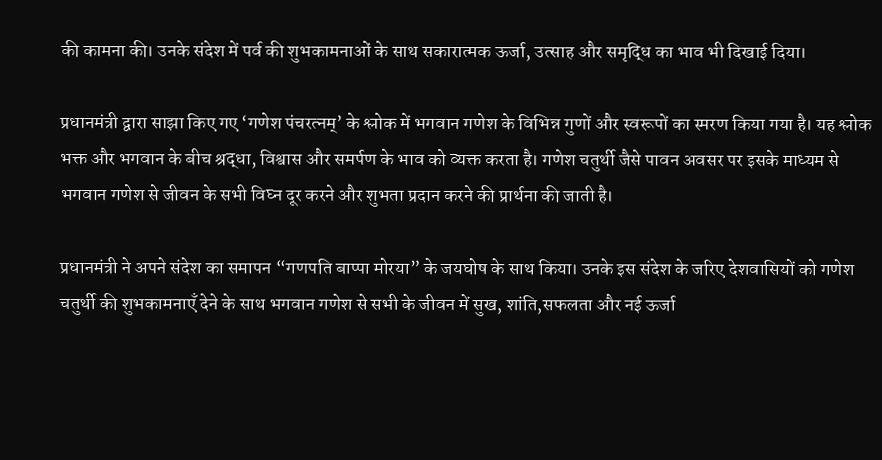की कामना की। उनके संदेश में पर्व की शुभकामनाओं के साथ सकारात्मक ऊर्जा, उत्साह और समृद्धि का भाव भी दिखाई दिया।

प्रधानमंत्री द्वारा साझा किए गए ‘गणेश पंचरत्नम्’ के श्लोक में भगवान गणेश के विभिन्न गुणों और स्वरूपों का स्मरण किया गया है। यह श्लोक भक्त और भगवान के बीच श्रद्धा, विश्वास और समर्पण के भाव को व्यक्त करता है। गणेश चतुर्थी जैसे पावन अवसर पर इसके माध्यम से भगवान गणेश से जीवन के सभी विघ्न दूर करने और शुभता प्रदान करने की प्रार्थना की जाती है।

प्रधानमंत्री ने अपने संदेश का समापन “गणपति बाप्पा मोरया” के जयघोष के साथ किया। उनके इस संदेश के जरिए देशवासियों को गणेश चतुर्थी की शुभकामनाएँ देने के साथ भगवान गणेश से सभी के जीवन में सुख, शांति,सफलता और नई ऊर्जा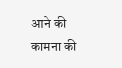आने की कामना की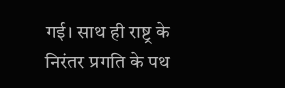गई। साथ ही राष्ट्र के निरंतर प्रगति के पथ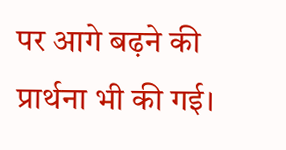पर आगे बढ़ने की प्रार्थना भी की गई।